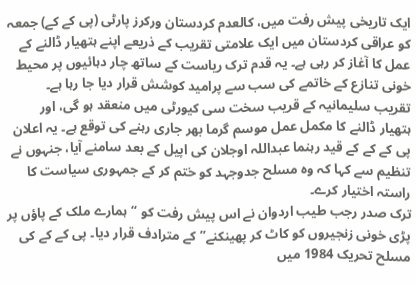ایک تاریخی پیش رفت میں، کالعدم کردستان ورکرز پارٹی (پی کے کے) جمعہ کو عراقی کردستان میں ایک علامتی تقریب کے ذریعے اپنے ہتھیار ڈالنے کے عمل کا آغاز کر رہی ہے۔ یہ قدم ترک ریاست کے ساتھ چار دہائیوں پر محیط خونی تنازع کے خاتمے کی سب سے پرامید کوشش قرار دیا جا رہا ہے۔
تقریب سلیمانیہ کے قریب سخت سی کیورٹی میں منعقد ہو گی، اور ہتھیار ڈالنے کا مکمل عمل موسم گرما بھر جاری رہنے کی توقع ہے۔ یہ اعلان پی کے کے کے قید رہنما عبداللہ اوجلان کی اپیل کے بعد سامنے آیا، جنہوں نے تنظیم سے کہا کہ وہ مسلح جدوجہد کو ختم کر کے جمہوری سیاست کا راستہ اختیار کرے۔
ترک صدر رجب طیب اردوان نے اس پیش رفت کو “ہمارے ملک کے پاؤں پر پڑی خونی زنجیروں کو کاٹ کر پھینکنے” کے مترادف قرار دیا۔ پی کے کے کی مسلح تحریک 1984 میں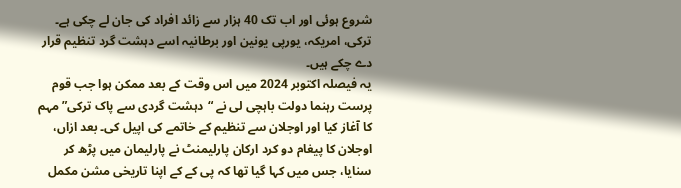شروع ہوئی اور اب تک 40 ہزار سے زائد افراد کی جان لے چکی ہے۔ ترکی، امریکہ، یورپی یونین اور برطانیہ اسے دہشت گرد تنظیم قرار دے چکے ہیں۔
یہ فیصلہ اکتوبر 2024 میں اس وقت کے بعد ممکن ہوا جب قوم پرست رہنما دولت باہچی لی نے “دہشت گردی سے پاک ترکی” مہم کا آغاز کیا اور اوجلان سے تنظیم کے خاتمے کی اپیل کی۔ بعد ازاں، اوجلان کا پیغام دو کرد ارکان پارلیمنٹ نے پارلیمان میں پڑھ کر سنایا، جس میں کہا گیا تھا کہ پی کے کے اپنا تاریخی مشن مکمل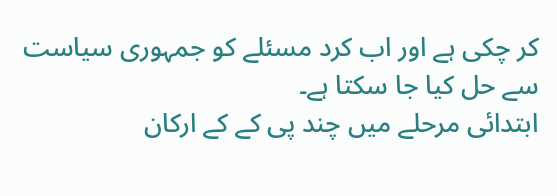کر چکی ہے اور اب کرد مسئلے کو جمہوری سیاست سے حل کیا جا سکتا ہے۔
ابتدائی مرحلے میں چند پی کے کے ارکان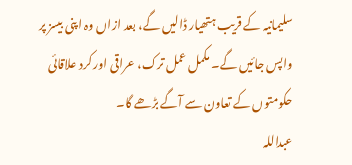سلیمانیہ کے قریب ہتھیار ڈالیں گے، بعد ازاں وہ اپنی بیسز پر واپس جائیں گے۔ مکمل عمل ترک، عراقی اور کرد علاقائی حکومتوں کے تعاون سے آگے بڑھے گا۔
عبداللہ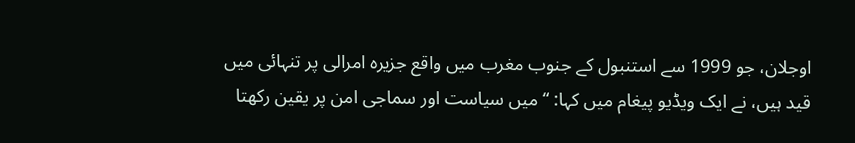اوجلان، جو 1999 سے استنبول کے جنوب مغرب میں واقع جزیرہ امرالی پر تنہائی میں قید ہیں، نے ایک ویڈیو پیغام میں کہا: “میں سیاست اور سماجی امن پر یقین رکھتا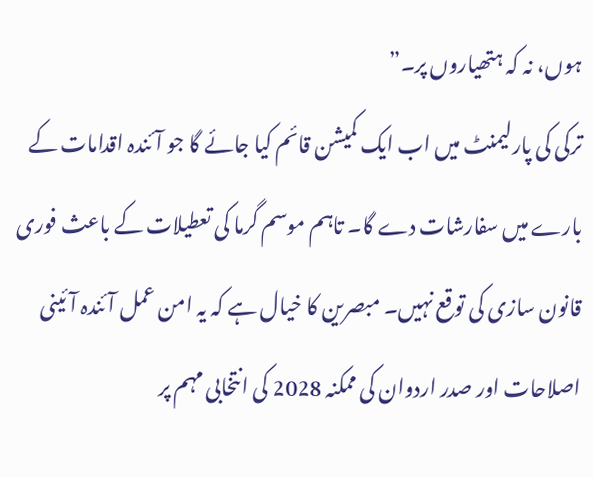ہوں، نہ کہ ہتھیاروں پر۔”
ترکی کی پارلیمنٹ میں اب ایک کمیشن قائم کیا جائے گا جو آئندہ اقدامات کے بارے میں سفارشات دے گا۔ تاہم موسم گرما کی تعطیلات کے باعث فوری قانون سازی کی توقع نہیں۔ مبصرین کا خیال ہے کہ یہ امن عمل آئندہ آئینی اصلاحات اور صدر اردوان کی ممکنہ 2028 کی انتخابی مہم پر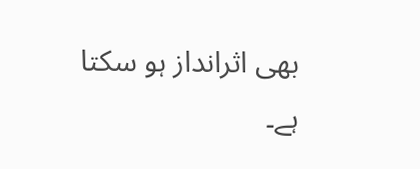بھی اثرانداز ہو سکتا ہے۔